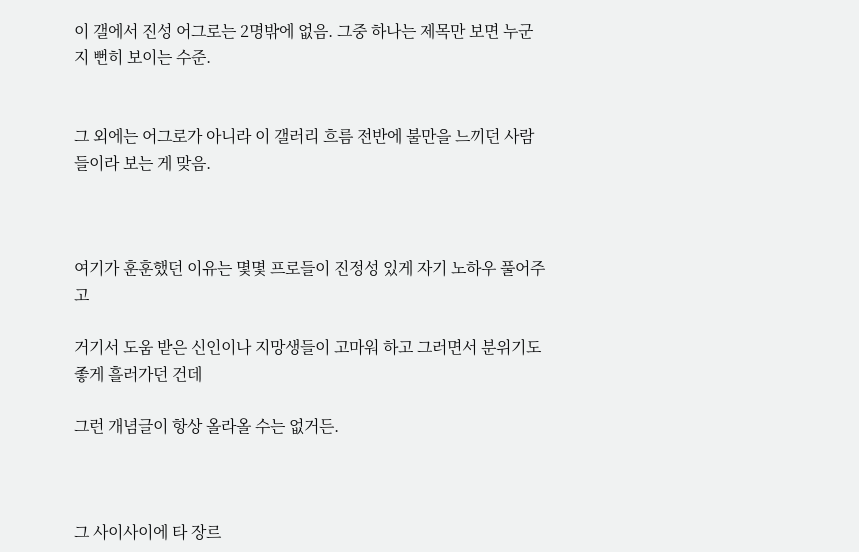이 갤에서 진성 어그로는 2명밖에 없음. 그중 하나는 제목만 보면 누군지 뻔히 보이는 수준.


그 외에는 어그로가 아니라 이 갤러리 흐름 전반에 불만을 느끼던 사람들이라 보는 게 맞음.



여기가 훈훈했던 이유는 몇몇 프로들이 진정성 있게 자기 노하우 풀어주고

거기서 도움 받은 신인이나 지망생들이 고마워 하고 그러면서 분위기도 좋게 흘러가던 건데

그런 개념글이 항상 올라올 수는 없거든.



그 사이사이에 타 장르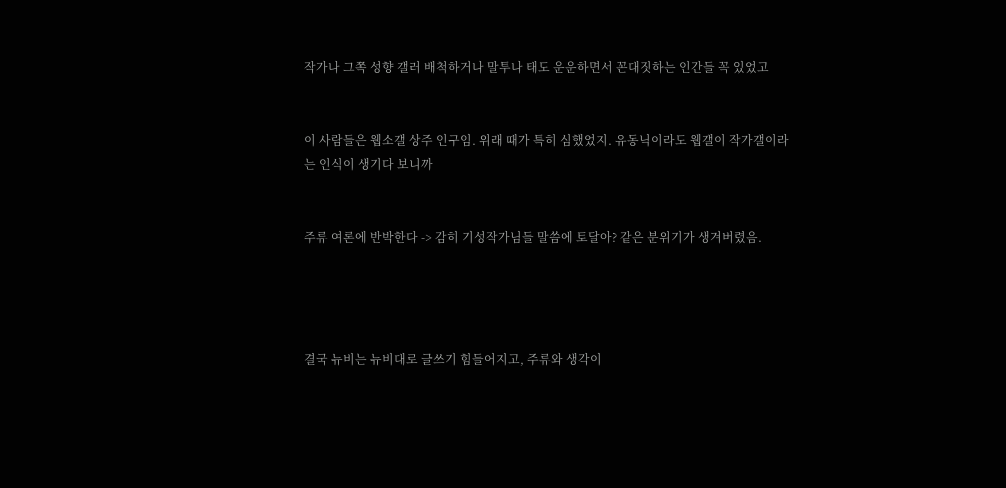작가나 그쪽 성향 갤러 배척하거나 말투나 태도 운운하면서 꼰대짓하는 인간들 꼭 있었고


이 사람들은 웹소갤 상주 인구임. 위래 때가 특히 심했었지. 유동닉이라도 웹갤이 작가갤이라는 인식이 생기다 보니까


주류 여론에 반박한다 -> 감히 기성작가님들 말씀에 토달아? 같은 분위기가 생겨버렸음.




결국 뉴비는 뉴비대로 글쓰기 힘들어지고, 주류와 생각이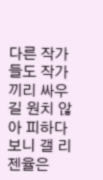다른 작가들도 작가끼리 싸우길 원치 않아 피하다 보니 갤 리젠율은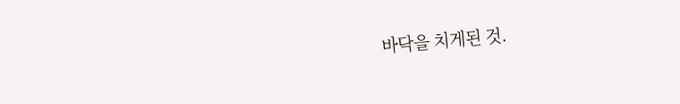바닥을 치게된 것.